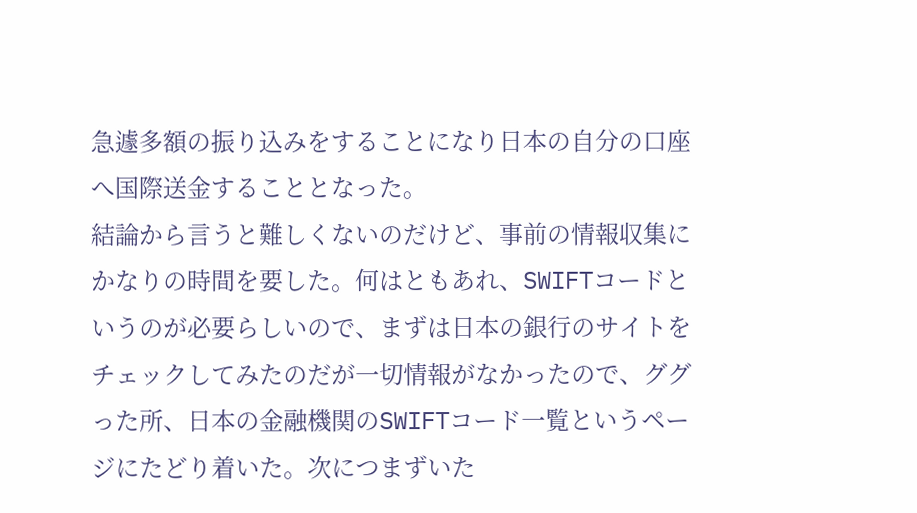急遽多額の振り込みをすることになり日本の自分の口座へ国際送金することとなった。
結論から言うと難しくないのだけど、事前の情報収集にかなりの時間を要した。何はともあれ、SWIFTコードというのが必要らしいので、まずは日本の銀行のサイトをチェックしてみたのだが一切情報がなかったので、ググった所、日本の金融機関のSWIFTコード一覧というページにたどり着いた。次につまずいた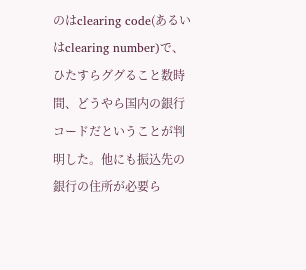のはclearing code(あるいはclearing number)で、ひたすらググること数時間、どうやら国内の銀行コードだということが判明した。他にも振込先の銀行の住所が必要ら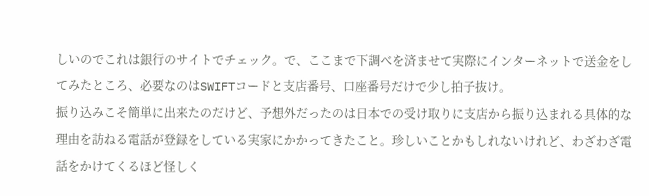しいのでこれは銀行のサイトでチェック。で、ここまで下調べを済ませて実際にインターネットで送金をしてみたところ、必要なのはSWIFTコードと支店番号、口座番号だけで少し拍子抜け。
振り込みこそ簡単に出来たのだけど、予想外だったのは日本での受け取りに支店から振り込まれる具体的な理由を訪ねる電話が登録をしている実家にかかってきたこと。珍しいことかもしれないけれど、わざわざ電話をかけてくるほど怪しく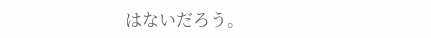はないだろう。